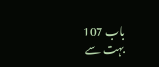باب 107
بہت سے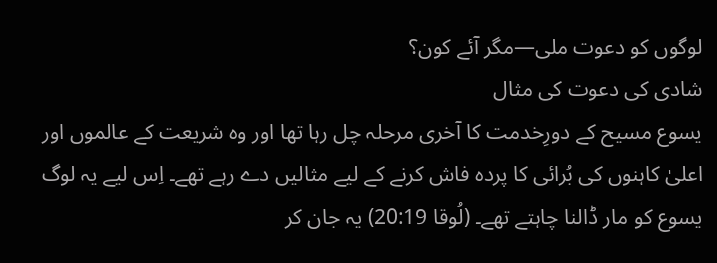لوگوں کو دعوت ملی—مگر آئے کون؟
شادی کی دعوت کی مثال
یسوع مسیح کے دورِخدمت کا آخری مرحلہ چل رہا تھا اور وہ شریعت کے عالموں اور اعلیٰ کاہنوں کی بُرائی کا پردہ فاش کرنے کے لیے مثالیں دے رہے تھے۔ اِس لیے یہ لوگ یسوع کو مار ڈالنا چاہتے تھے۔ (لُوقا 20:19) یہ جان کر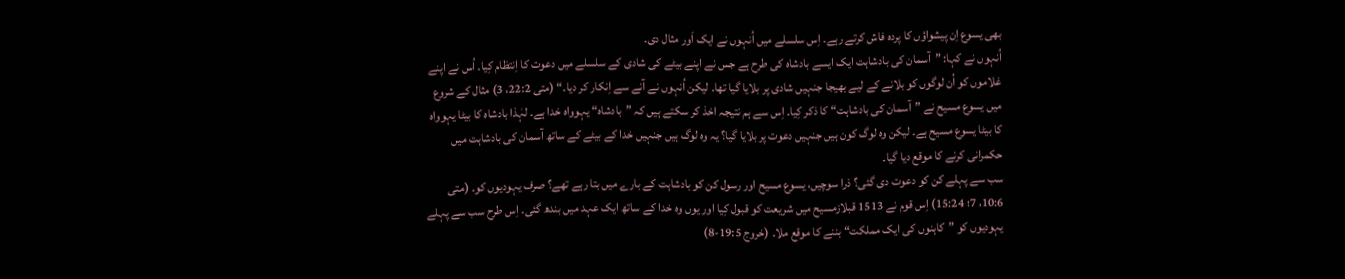بھی یسوع اِن پیشواؤں کا پردہ فاش کرتے رہے۔ اِس سلسلے میں اُنہوں نے ایک اَور مثال دی۔
اُنہوں نے کہا: ”آسمان کی بادشاہت ایک ایسے بادشاہ کی طرح ہے جس نے اپنے بیٹے کی شادی کے سلسلے میں دعوت کا اِنتظام کِیا۔ اُس نے اپنے غلاموں کو اُن لوگوں کو بلانے کے لیے بھیجا جنہیں شادی پر بلایا گیا تھا۔ لیکن اُنہوں نے آنے سے اِنکار کر دیا۔“ (متی 22:2، 3) مثال کے شروع میں یسوع مسیح نے ”آسمان کی بادشاہت“ کا ذکر کِیا۔ اِس سے ہم نتیجہ اخذ کر سکتے ہیں کہ ”بادشاہ“ یہوواہ خدا ہے۔ لہٰذا بادشاہ کا بیٹا یہوواہ کا بیٹا یسوع مسیح ہے۔ لیکن وہ لوگ کون ہیں جنہیں دعوت پر بلایا گیا؟ یہ وہ لوگ ہیں جنہیں خدا کے بیٹے کے ساتھ آسمان کی بادشاہت میں حکمرانی کرنے کا موقع دیا گیا۔
سب سے پہلے کن کو دعوت دی گئی؟ ذرا سوچیں، یسوع مسیح اور رسول کن کو بادشاہت کے بارے میں بتا رہے تھے؟ صرف یہودیوں کو۔ (متی 10:6، 7؛ 15:24) اِس قوم نے 1513 قبلازمسیح میں شریعت کو قبول کِیا اور یوں وہ خدا کے ساتھ ایک عہد میں بندھ گئی۔ اِس طرح سب سے پہلے یہودیوں کو ”کاہنوں کی ایک مملکت“ بننے کا موقع ملا۔ (خروج 19:5-8)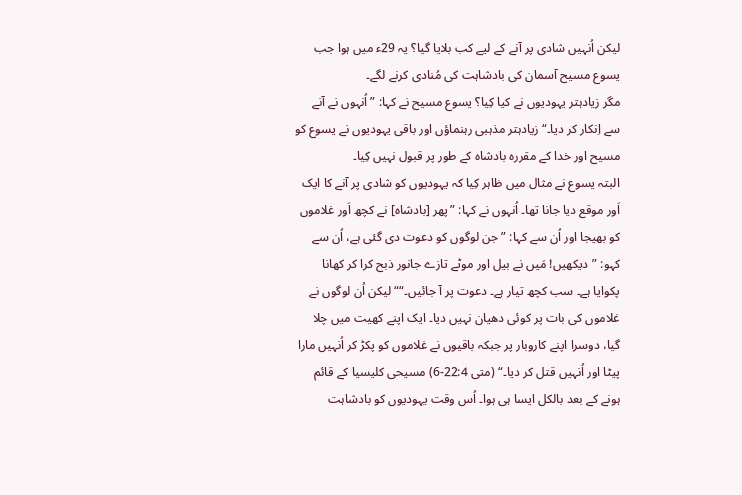لیکن اُنہیں شادی پر آنے کے لیے کب بلایا گیا؟ یہ 29ء میں ہوا جب یسوع مسیح آسمان کی بادشاہت کی مُنادی کرنے لگے۔
مگر زیادہتر یہودیوں نے کیا کِیا؟ یسوع مسیح نے کہا: ”اُنہوں نے آنے سے اِنکار کر دیا۔“ زیادہتر مذہبی رہنماؤں اور باقی یہودیوں نے یسوع کو مسیح اور خدا کے مقررہ بادشاہ کے طور پر قبول نہیں کِیا۔
البتہ یسوع نے مثال میں ظاہر کِیا کہ یہودیوں کو شادی پر آنے کا ایک اَور موقع دیا جانا تھا۔ اُنہوں نے کہا: ”پھر [بادشاہ] نے کچھ اَور غلاموں کو بھیجا اور اُن سے کہا: ”جن لوگوں کو دعوت دی گئی ہے، اُن سے کہو: ”دیکھیں! مَیں نے بیل اور موٹے تازے جانور ذبح کرا کر کھانا پکوایا ہے۔ سب کچھ تیار ہے۔ دعوت پر آ جائیں۔““ لیکن اُن لوگوں نے غلاموں کی بات پر کوئی دھیان نہیں دیا۔ ایک اپنے کھیت میں چلا گیا، دوسرا اپنے کاروبار پر جبکہ باقیوں نے غلاموں کو پکڑ کر اُنہیں مارا پیٹا اور اُنہیں قتل کر دیا۔“ (متی 22:4-6) مسیحی کلیسیا کے قائم ہونے کے بعد بالکل ایسا ہی ہوا۔ اُس وقت یہودیوں کو بادشاہت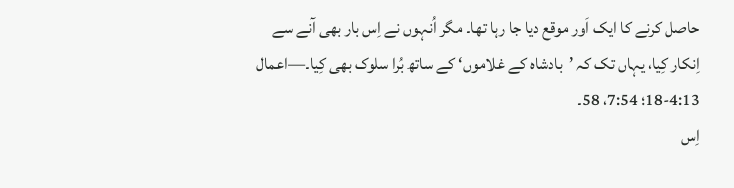حاصل کرنے کا ایک اَور موقع دیا جا رہا تھا۔ مگر اُنہوں نے اِس بار بھی آنے سے اِنکار کِیا، یہاں تک کہ ’بادشاہ کے غلاموں‘ کے ساتھ بُرا سلوک بھی کِیا۔—اعمال 4:13-18؛ 7:54، 58۔
اِس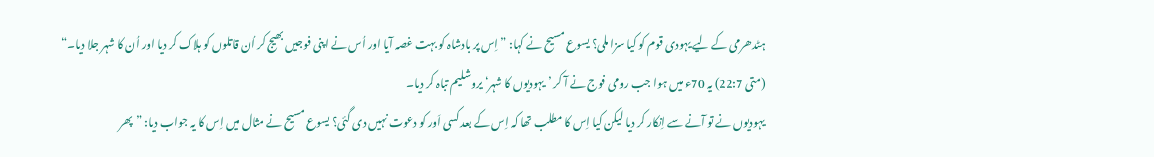ہٹدھرمی کے لیے یہودی قوم کو کیا سزا ملی؟ یسوع مسیح نے کہا: ”اِس پر بادشاہ کو بہت غصہ آیا اور اُس نے اپنی فوجیں بھیج کر اُن قاتلوں کو ہلاک کر دیا اور اُن کا شہر جلا دیا۔“ (متی 22:7) یہ 70ء میں ہوا جب رومی فوج نے آ کر ’یہودیوں کا شہر‘ یروشلیم تباہ کر دیا۔
یہودیوں نے تو آنے سے اِنکار کر دیا لیکن کیا اِس کا مطلب تھا کہ اِس کے بعد کسی اَور کو دعوت نہیں دی گئی؟ یسوع مسیح نے مثال میں اِس کا یہ جواب دیا: ”پھر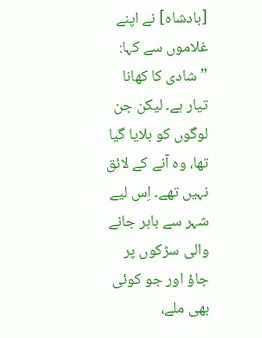[بادشاہ] نے اپنے غلاموں سے کہا: ”شادی کا کھانا تیار ہے۔ لیکن جن لوگوں کو بلایا گیا تھا، وہ آنے کے لائق نہیں تھے۔ اِس لیے شہر سے باہر جانے والی سڑکوں پر جاؤ اور جو کوئی بھی ملے،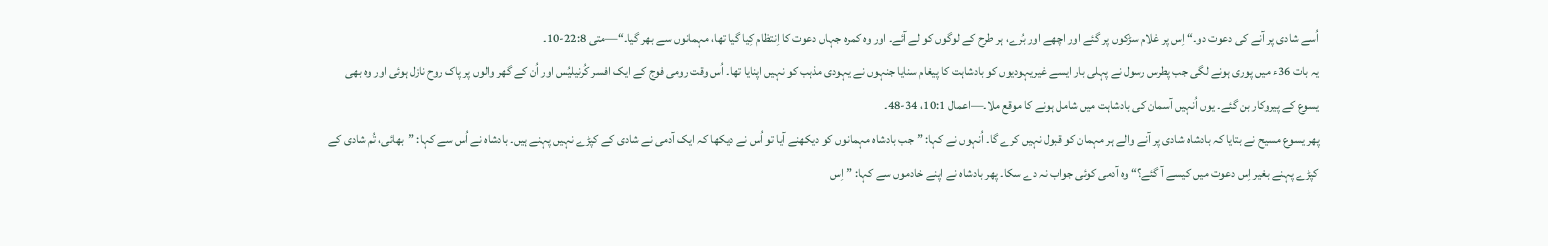اُسے شادی پر آنے کی دعوت دو۔“ اِس پر غلام سڑکوں پر گئے اور اچھے اور بُرے، ہر طرح کے لوگوں کو لے آئے۔ اور وہ کمرہ جہاں دعوت کا اِنتظام کِیا گیا تھا، مہمانوں سے بھر گیا۔“—متی 22:8-10۔
یہ بات 36ء میں پوری ہونے لگی جب پطرس رسول نے پہلی بار ایسے غیریہودیوں کو بادشاہت کا پیغام سنایا جنہوں نے یہودی مذہب کو نہیں اپنایا تھا۔ اُس وقت رومی فوج کے ایک افسر کُرنیلیُس اور اُن کے گھر والوں پر پاک روح نازل ہوئی اور وہ بھی یسوع کے پیروکار بن گئے۔ یوں اُنہیں آسمان کی بادشاہت میں شامل ہونے کا موقع ملا۔—اعمال 10:1، 34-48۔
پھر یسوع مسیح نے بتایا کہ بادشاہ شادی پر آنے والے ہر مہمان کو قبول نہیں کرے گا۔ اُنہوں نے کہا: ”جب بادشاہ مہمانوں کو دیکھنے آیا تو اُس نے دیکھا کہ ایک آدمی نے شادی کے کپڑے نہیں پہنے ہیں۔ بادشاہ نے اُس سے کہا: ”بھائی، تُم شادی کے کپڑے پہنے بغیر اِس دعوت میں کیسے آ گئے؟“ وہ آدمی کوئی جواب نہ دے سکا۔ پھر بادشاہ نے اپنے خادموں سے کہا: ”اِس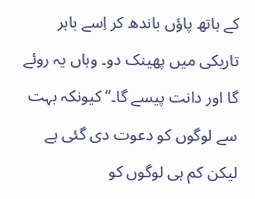کے ہاتھ پاؤں باندھ کر اِسے باہر تاریکی میں پھینک دو۔ وہاں یہ روئے گا اور دانت پیسے گا۔“ کیونکہ بہت سے لوگوں کو دعوت دی گئی ہے لیکن کم ہی لوگوں کو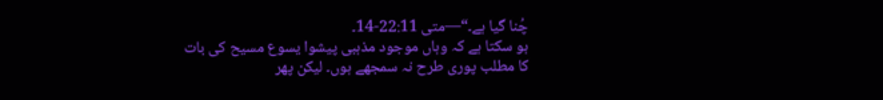چُنا گیا ہے۔“—متی 22:11-14۔
ہو سکتا ہے کہ وہاں موجود مذہبی پیشوا یسوع مسیح کی بات کا مطلب پوری طرح نہ سمجھے ہوں۔ لیکن پھر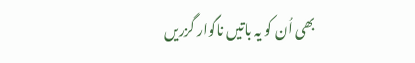بھی اُن کو یہ باتیں ناگوار گزریں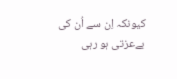کیونکہ اِن سے اُن کی بےعزتی ہو رہی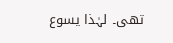تھی۔ لہٰذا یسوع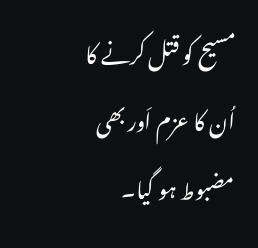مسیح کو قتل کرنے کا اُن کا عزم اَور بھی مضبوط ہو گیا۔